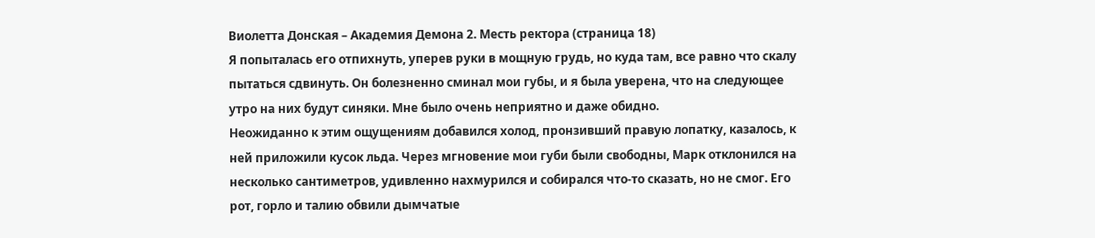Виолетта Донская – Академия Демона 2. Месть ректора (страница 18)
Я попыталась его отпихнуть, уперев руки в мощную грудь, но куда там, все равно что скалу пытаться сдвинуть. Он болезненно сминал мои губы, и я была уверена, что на следующее утро на них будут синяки. Мне было очень неприятно и даже обидно.
Неожиданно к этим ощущениям добавился холод, пронзивший правую лопатку, казалось, к ней приложили кусок льда. Через мгновение мои губи были свободны, Марк отклонился на несколько сантиметров, удивленно нахмурился и собирался что-то сказать, но не смог. Его рот, горло и талию обвили дымчатые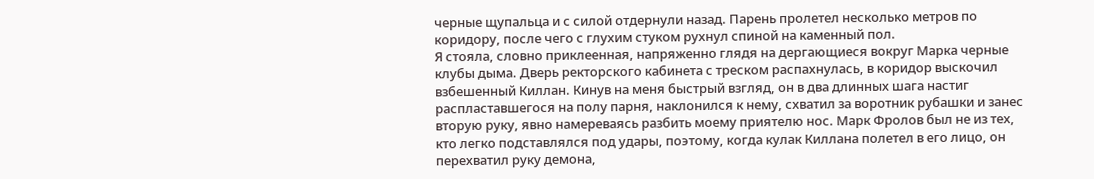черные щупальца и с силой отдернули назад. Парень пролетел несколько метров по коридору, после чего с глухим стуком рухнул спиной на каменный пол.
Я стояла, словно приклеенная, напряженно глядя на дергающиеся вокруг Марка черные клубы дыма. Дверь ректорского кабинета с треском распахнулась, в коридор выскочил взбешенный Киллан. Кинув на меня быстрый взгляд, он в два длинных шага настиг распластавшегося на полу парня, наклонился к нему, схватил за воротник рубашки и занес вторую руку, явно намереваясь разбить моему приятелю нос. Марк Фролов был не из тех, кто легко подставлялся под удары, поэтому, когда кулак Киллана полетел в его лицо, он перехватил руку демона,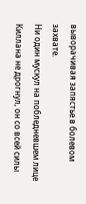выворачивая запястье в болевом захвате.
Ни один мускул на побледневшем лице Киллана не дрогнул, он со всей силы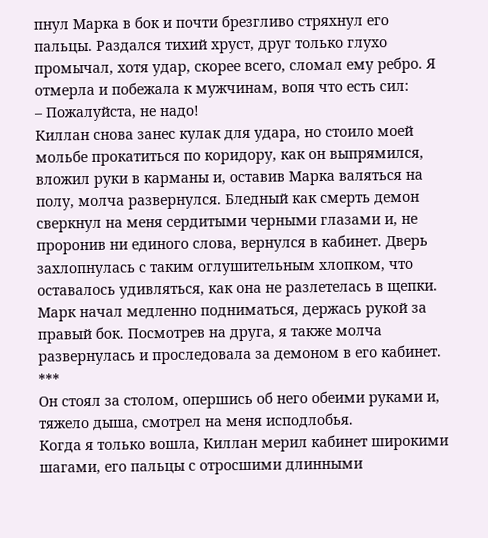пнул Марка в бок и почти брезгливо стряхнул его пальцы. Раздался тихий хруст, друг только глухо промычал, хотя удар, скорее всего, сломал ему ребро. Я отмерла и побежала к мужчинам, вопя что есть сил:
– Пожалуйста, не надо!
Киллан снова занес кулак для удара, но стоило моей мольбе прокатиться по коридору, как он выпрямился, вложил руки в карманы и, оставив Марка валяться на полу, молча развернулся. Бледный как смерть демон сверкнул на меня сердитыми черными глазами и, не проронив ни единого слова, вернулся в кабинет. Дверь захлопнулась с таким оглушительным хлопком, что оставалось удивляться, как она не разлетелась в щепки.
Марк начал медленно подниматься, держась рукой за правый бок. Посмотрев на друга, я также молча развернулась и проследовала за демоном в его кабинет.
***
Он стоял за столом, опершись об него обеими руками и, тяжело дыша, смотрел на меня исподлобья.
Когда я только вошла, Киллан мерил кабинет широкими шагами, его пальцы с отросшими длинными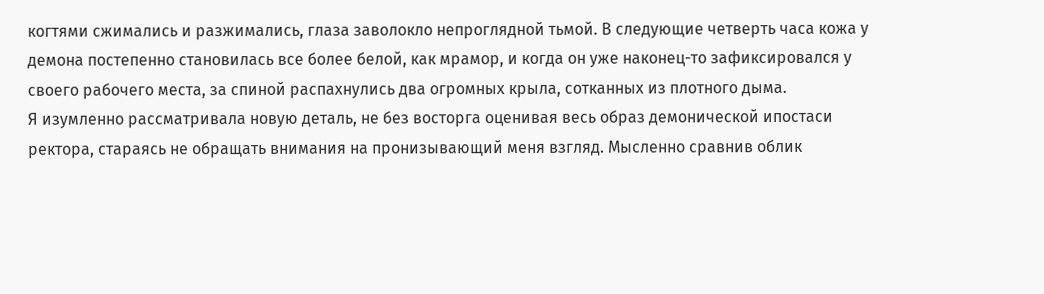когтями сжимались и разжимались, глаза заволокло непроглядной тьмой. В следующие четверть часа кожа у демона постепенно становилась все более белой, как мрамор, и когда он уже наконец-то зафиксировался у своего рабочего места, за спиной распахнулись два огромных крыла, сотканных из плотного дыма.
Я изумленно рассматривала новую деталь, не без восторга оценивая весь образ демонической ипостаси ректора, стараясь не обращать внимания на пронизывающий меня взгляд. Мысленно сравнив облик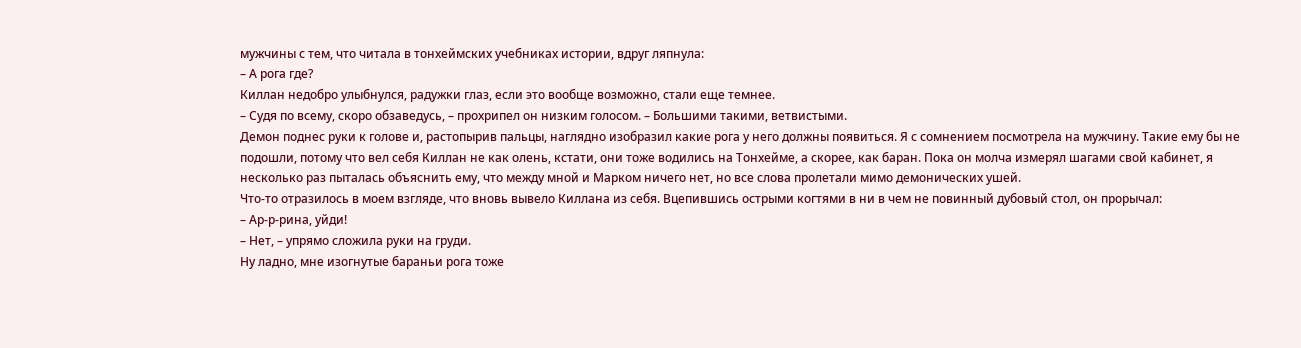мужчины с тем, что читала в тонхеймских учебниках истории, вдруг ляпнула:
– А рога где?
Киллан недобро улыбнулся, радужки глаз, если это вообще возможно, стали еще темнее.
– Судя по всему, скоро обзаведусь, – прохрипел он низким голосом. – Большими такими, ветвистыми.
Демон поднес руки к голове и, растопырив пальцы, наглядно изобразил какие рога у него должны появиться. Я с сомнением посмотрела на мужчину. Такие ему бы не подошли, потому что вел себя Киллан не как олень, кстати, они тоже водились на Тонхейме, а скорее, как баран. Пока он молча измерял шагами свой кабинет, я несколько раз пыталась объяснить ему, что между мной и Марком ничего нет, но все слова пролетали мимо демонических ушей.
Что-то отразилось в моем взгляде, что вновь вывело Киллана из себя. Вцепившись острыми когтями в ни в чем не повинный дубовый стол, он прорычал:
– Ар-р-рина, уйди!
– Нет, – упрямо сложила руки на груди.
Ну ладно, мне изогнутые бараньи рога тоже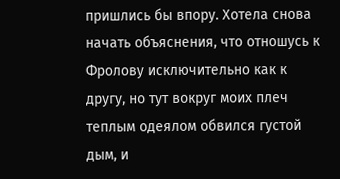пришлись бы впору. Хотела снова начать объяснения, что отношусь к Фролову исключительно как к другу, но тут вокруг моих плеч теплым одеялом обвился густой дым, и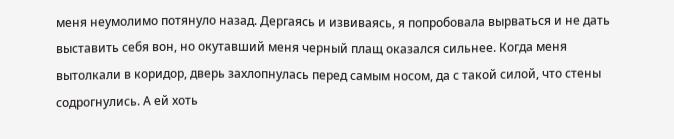меня неумолимо потянуло назад. Дергаясь и извиваясь, я попробовала вырваться и не дать выставить себя вон, но окутавший меня черный плащ оказался сильнее. Когда меня вытолкали в коридор, дверь захлопнулась перед самым носом, да с такой силой, что стены содрогнулись. А ей хоть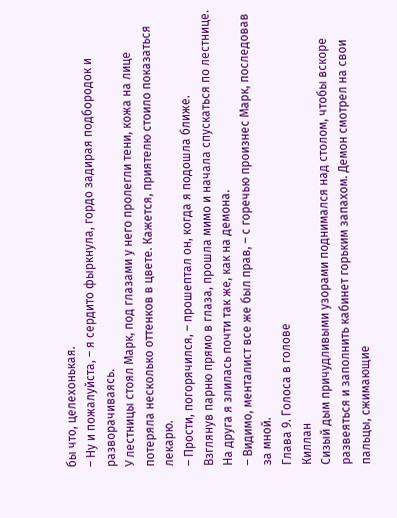бы что, целехонькая.
– Ну и пожалуйста, – я сердито фыркнула, гордо задирая подбородок и разворачиваясь.
У лестницы стоял Марк, под глазами у него пролегли тени, кожа на лице потеряла несколько оттенков в цвете. Кажется, приятелю стоило показаться лекарю.
– Прости, погорячился, – прошептал он, когда я подошла ближе.
Взглянув парню прямо в глаза, прошла мимо и начала спускаться по лестнице. На друга я злилась почти так же, как на демона.
– Видимо, менталист все же был прав, – с горечью произнес Марк, последовав за мной.
Глава 9. Голоса в голове
Киллан
Сизый дым причудливыми узорами поднимался над столом, чтобы вскоре развеяться и заполнить кабинет горьким запахом. Демон смотрел на свои пальцы, сжимающие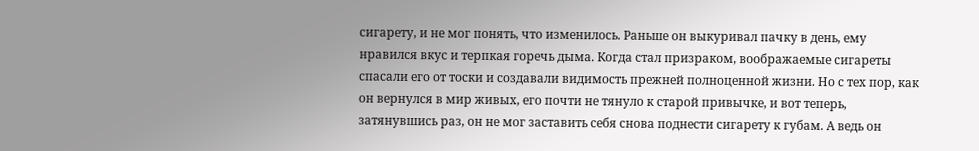сигарету, и не мог понять, что изменилось. Раньше он выкуривал пачку в день, ему нравился вкус и терпкая горечь дыма. Когда стал призраком, воображаемые сигареты спасали его от тоски и создавали видимость прежней полноценной жизни. Но с тех пор, как он вернулся в мир живых, его почти не тянуло к старой привычке, и вот теперь, затянувшись раз, он не мог заставить себя снова поднести сигарету к губам. А ведь он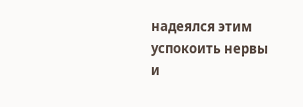надеялся этим успокоить нервы и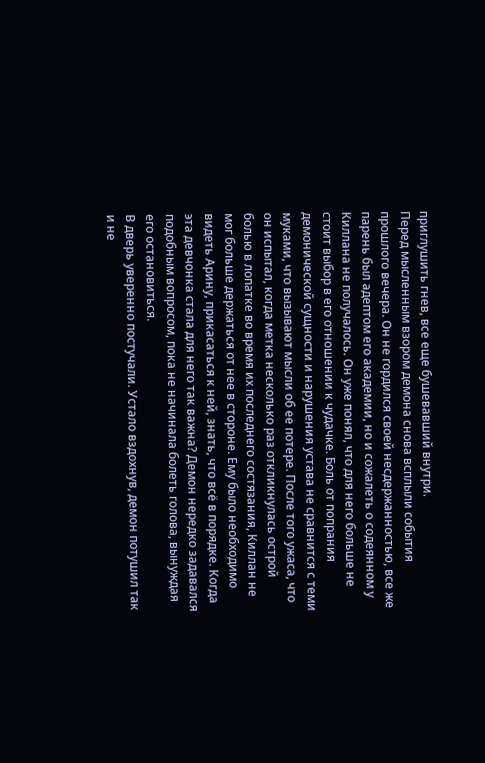приглушить гнев, все еще бушевавший внутри.
Перед мысленным взором демона снова всплыли события прошлого вечера. Он не гордился своей несдержанностью, все же парень был адептом его академии, но и сожалеть о содеянном у Киллана не получалось. Он уже понял, что для него больше не стоит выбор в его отношении к чудачке. Боль от попрания демонической сущности и нарушения устава не сравнится с теми муками, что вызывают мысли об ее потере. После того ужаса, что он испытал, когда метка несколько раз откликнулась острой болью в лопатке во время их последнего состязания, Киллан не мог больше держаться от нее в стороне. Ему было необходимо видеть Арину, прикасаться к ней, знать, что всё в порядке. Когда эта девчонка стала для него так важна? Демон нередко задавался подобным вопросом, пока не начинала болеть голова, вынуждая его остановиться.
В дверь уверенно постучали. Устало вздохнув, демон потушил так и не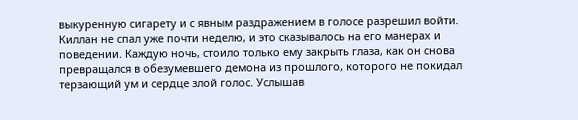выкуренную сигарету и с явным раздражением в голосе разрешил войти. Киллан не спал уже почти неделю, и это сказывалось на его манерах и поведении. Каждую ночь, стоило только ему закрыть глаза, как он снова превращался в обезумевшего демона из прошлого, которого не покидал терзающий ум и сердце злой голос. Услышав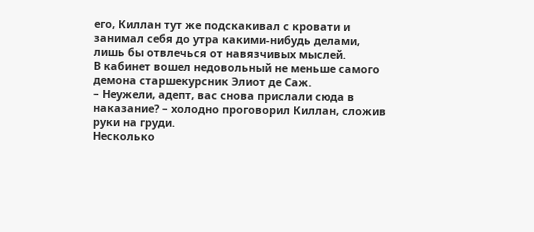его, Киллан тут же подскакивал с кровати и занимал себя до утра какими-нибудь делами, лишь бы отвлечься от навязчивых мыслей.
В кабинет вошел недовольный не меньше самого демона старшекурсник Элиот де Саж.
– Неужели, адепт, вас снова прислали сюда в наказание? – холодно проговорил Киллан, сложив руки на груди.
Несколько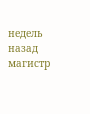недель назад магистр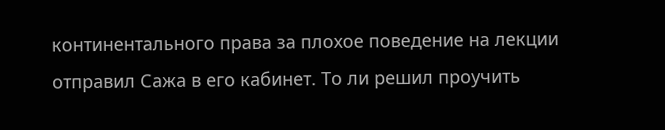континентального права за плохое поведение на лекции отправил Сажа в его кабинет. То ли решил проучить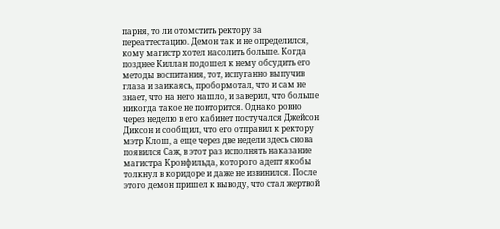парня, то ли отомстить ректору за переаттестацию. Демон так и не определился, кому магистр хотел насолить больше. Когда позднее Киллан подошел к нему обсудить его методы воспитания, тот, испуганно выпучив глаза и заикаясь, пробормотал, что и сам не знает, что на него нашло, и заверил, что больше никогда такое не повторится. Однако ровно через неделю в его кабинет постучался Джейсон Диксон и сообщил, что его отправил к ректору мэтр Клош, а еще через две недели здесь снова появился Саж, в этот раз исполнять наказание магистра Кронфильда, которого адепт якобы толкнул в коридоре и даже не извинился. После этого демон пришел к выводу, что стал жертвой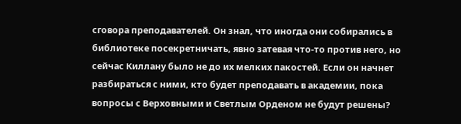сговора преподавателей. Он знал, что иногда они собирались в библиотеке посекретничать, явно затевая что-то против него, но сейчас Киллану было не до их мелких пакостей. Если он начнет разбираться с ними, кто будет преподавать в академии, пока вопросы с Верховными и Светлым Орденом не будут решены?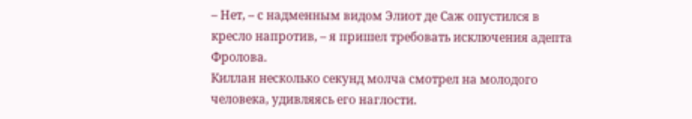– Нет, – с надменным видом Элиот де Саж опустился в кресло напротив, – я пришел требовать исключения адепта Фролова.
Киллан несколько секунд молча смотрел на молодого человека, удивляясь его наглости.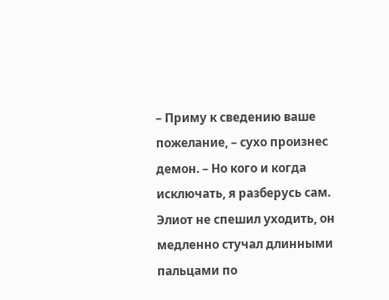– Приму к сведению ваше пожелание, – сухо произнес демон. – Но кого и когда исключать, я разберусь сам.
Элиот не спешил уходить, он медленно стучал длинными пальцами по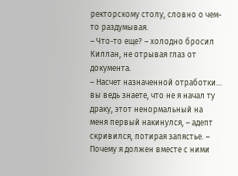ректорскому столу, словно о чем-то раздумывая.
– Что-то еще? – холодно бросил Киллан, не отрывая глаз от документа.
– Насчет назначенной отработки… вы ведь знаете, что не я начал ту драку, этот ненормальный на меня первый накинулся, – адепт скривился, потирая запястье. – Почему я должен вместе с ними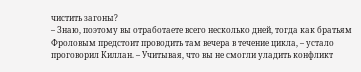чистить загоны?
– Знаю, поэтому вы отработаете всего несколько дней, тогда как братьям Фроловым предстоит проводить там вечера в течение цикла, – устало проговорил Киллан. – Учитывая, что вы не смогли уладить конфликт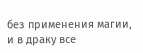без применения магии, и в драку все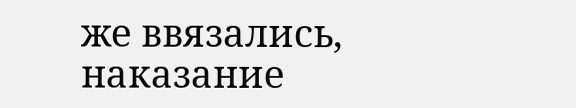же ввязались, наказание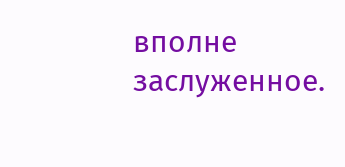вполне заслуженное.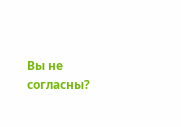Вы не согласны?